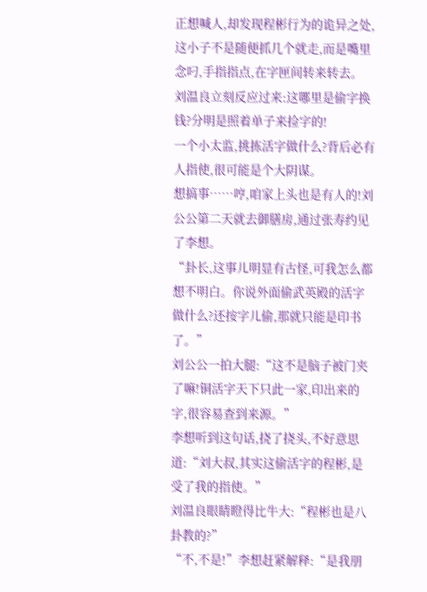正想喊人,却发现程彬行为的诡异之处,这小子不是随便抓几个就走,而是嘴里念叼,手指指点,在字匣间转来转去。
刘温良立刻反应过来:这哪里是偷字换钱?分明是照着单子来捡字的!
一个小太监,挑拣活字做什么?背后必有人指使,很可能是个大阴谋。
想搞事……哼,咱家上头也是有人的!刘公公第二天就去御膳房,通过张寿约见了李想。
“卦长,这事儿明显有古怪,可我怎么都想不明白。你说外面偷武英殿的活字做什么?还按字儿偷,那就只能是印书了。”
刘公公一拍大腿:“这不是脑子被门夹了嘛!铜活字天下只此一家,印出来的字,很容易查到来源。”
李想听到这句话,挠了挠头,不好意思道:“刘大叔,其实这偷活字的程彬,是受了我的指使。”
刘温良眼睛瞪得比牛大:“程彬也是八卦教的?”
“不,不是!”李想赶紧解释:“是我朋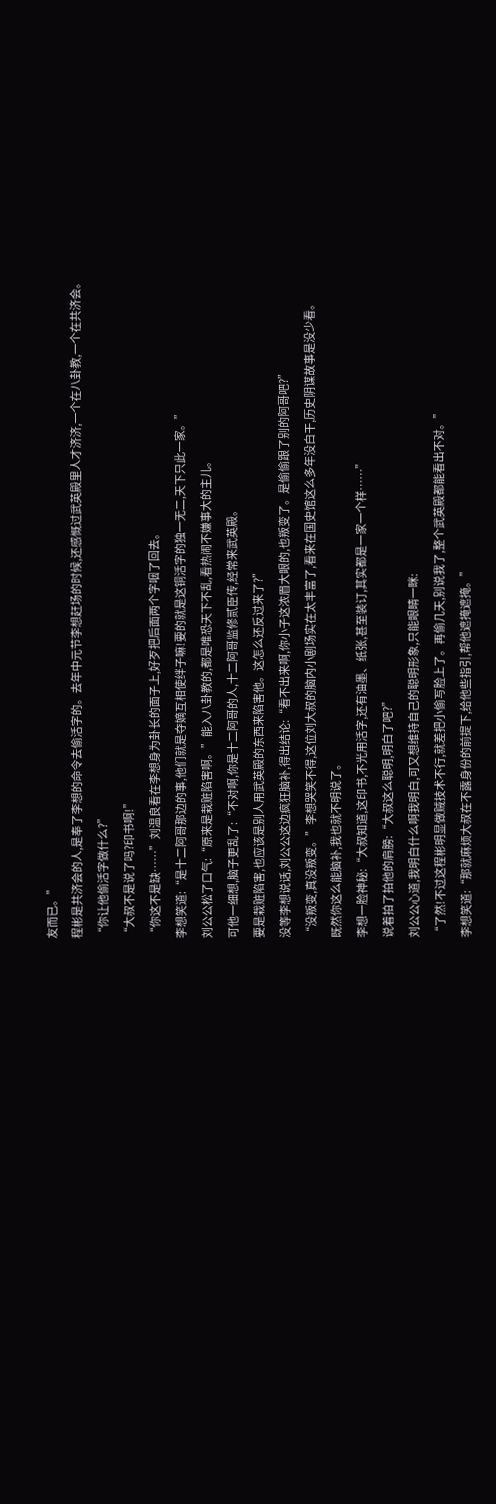友而已。”
程彬是共济会的人,是奉了李想的命令去偷活字的。去年中元节李想赶场的时候,还感慨过武英殿里人才济济,一个在八卦教,一个在共济会。
“你让他偷活字做什么?”
“大叔不是说了吗?印书啊!”
“你这不是缺……”刘温良看在李想身为卦长的面子上,好歹把后面两个字咽了回去。
李想笑道:“是十二阿哥那边的事,他们就是夺嫡互相使绊子嘛!要的就是这铜活字的独一无二,天下只此一家。”
刘公公松了口气:“原来是栽赃陷害啊。”能入八卦教的,都是唯恐天下不乱,看热闹不嫌事大的主儿。
可他一细想,脑子更乱了:“不对啊,你是十二阿哥的人,十二阿哥监修贰臣传,经常来武英殿。
要是栽赃陷害,也应该是别人用武英殿的东西来陷害他。这怎么还反过来了?”
没等李想说话,刘公公这边疯狂脑补,得出结论:“看不出来啊,你小子这浓眉大眼的,也叛变了。是偷偷跟了别的阿哥吧?”
“没叛变,真没叛变。”李想哭笑不得,这位刘大叔的脑内小剧场实在太丰富了,看来在国史馆这么多年没白干,历史阴谋故事是没少看。
既然你这么能脑补,我也就不明说了。
李想一脸神秘:“大叔知道,这印书,不光用活字,还有油墨、纸张,甚至装订,其实都是一家一个样……”
说着拍了拍他的肩膀:“大叔这么聪明,明白了吧?”
刘公公心道,我明白什么啊我明白,可又想维持自己的聪明形象,只能眼睛一眯:
“了然!不过这程彬明显做贼技术不行,就差把小偷写脸上了。再偷几天,别说我了,整个武英殿都能看出不对。”
李想笑道:“那就麻烦大叔在不露身份的前提下,给他些指引,帮他遮掩遮掩。”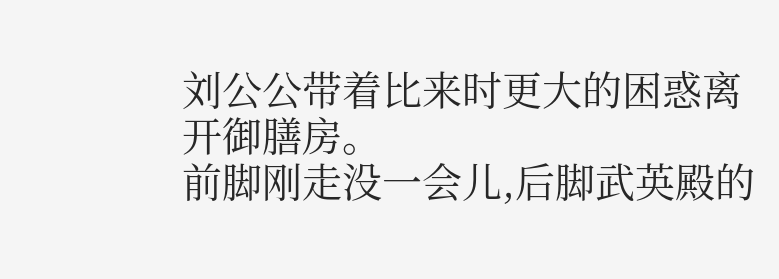刘公公带着比来时更大的困惑离开御膳房。
前脚刚走没一会儿,后脚武英殿的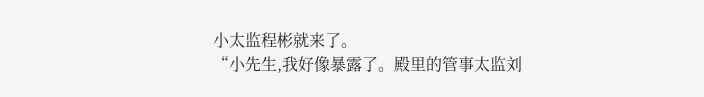小太监程彬就来了。
“小先生,我好像暴露了。殿里的管事太监刘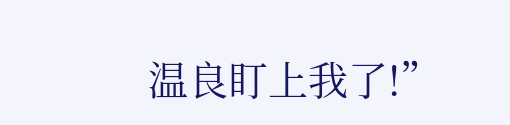温良盯上我了!”